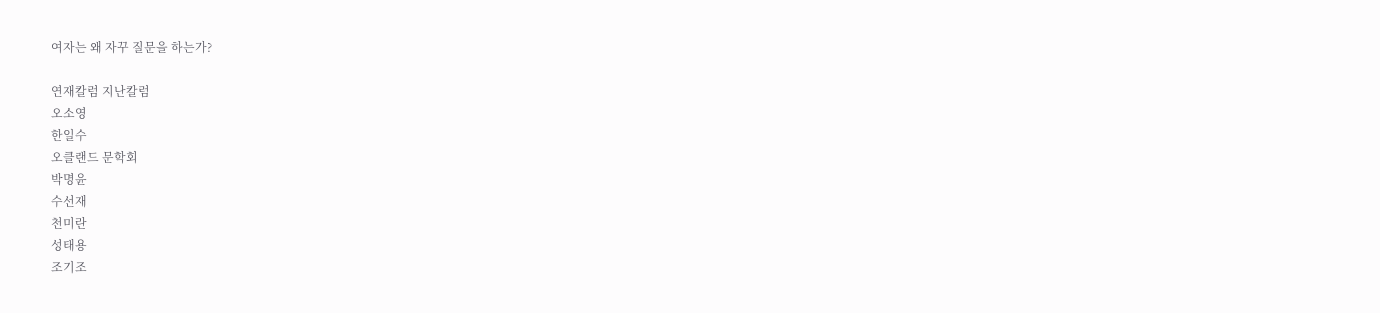여자는 왜 자꾸 질문을 하는가?

연재칼럼 지난칼럼
오소영
한일수
오클랜드 문학회
박명윤
수선재
천미란
성태용
조기조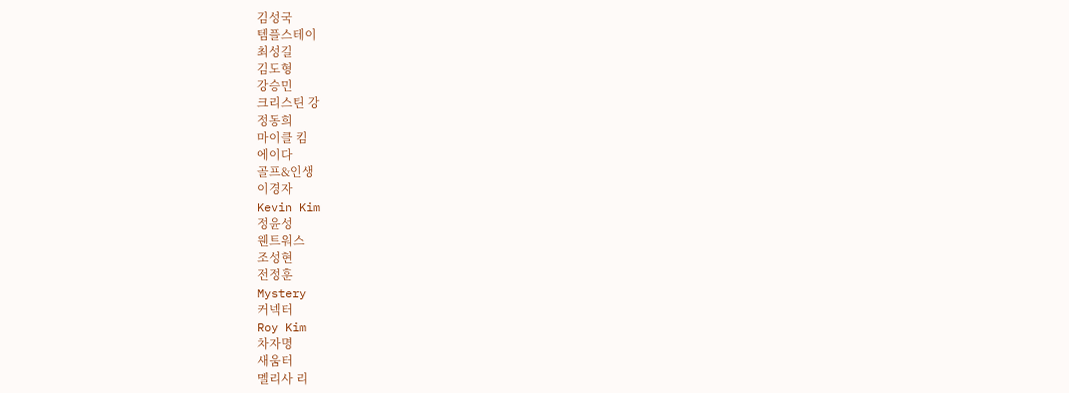김성국
템플스테이
최성길
김도형
강승민
크리스틴 강
정동희
마이클 킴
에이다
골프&인생
이경자
Kevin Kim
정윤성
웬트워스
조성현
전정훈
Mystery
커넥터
Roy Kim
차자명
새움터
멜리사 리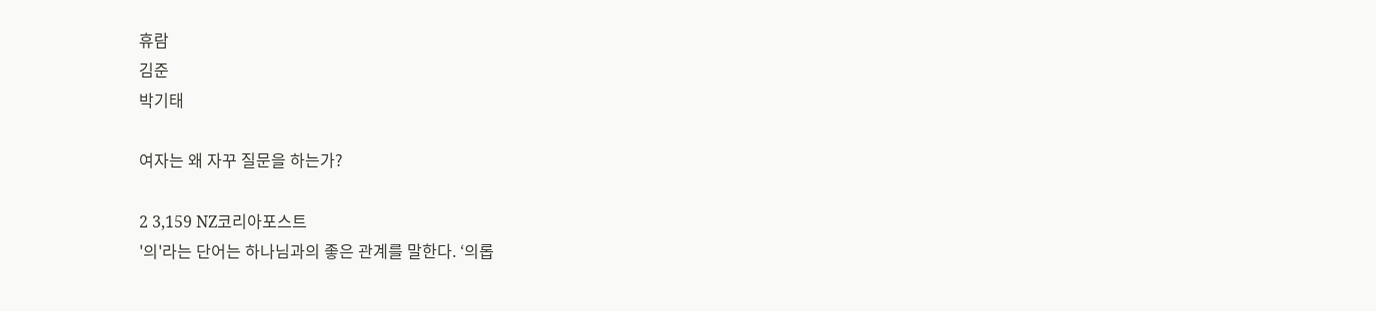휴람
김준
박기태

여자는 왜 자꾸 질문을 하는가?

2 3,159 NZ코리아포스트
'의'라는 단어는 하나님과의 좋은 관계를 말한다. ‘의롭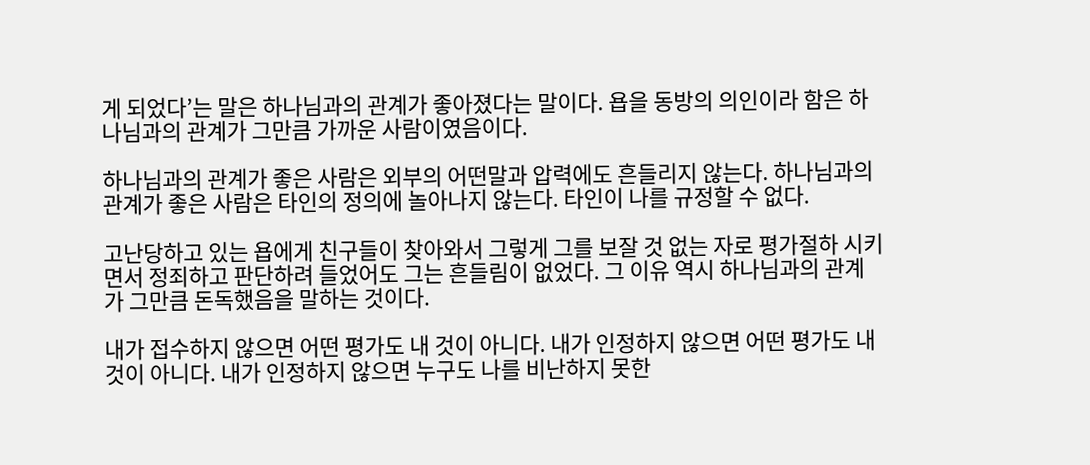게 되었다’는 말은 하나님과의 관계가 좋아졌다는 말이다. 욥을 동방의 의인이라 함은 하나님과의 관계가 그만큼 가까운 사람이였음이다.

하나님과의 관계가 좋은 사람은 외부의 어떤말과 압력에도 흔들리지 않는다. 하나님과의 관계가 좋은 사람은 타인의 정의에 놀아나지 않는다. 타인이 나를 규정할 수 없다.

고난당하고 있는 욥에게 친구들이 찾아와서 그렇게 그를 보잘 것 없는 자로 평가절하 시키면서 정죄하고 판단하려 들었어도 그는 흔들림이 없었다. 그 이유 역시 하나님과의 관계가 그만큼 돈독했음을 말하는 것이다.

내가 접수하지 않으면 어떤 평가도 내 것이 아니다. 내가 인정하지 않으면 어떤 평가도 내 것이 아니다. 내가 인정하지 않으면 누구도 나를 비난하지 못한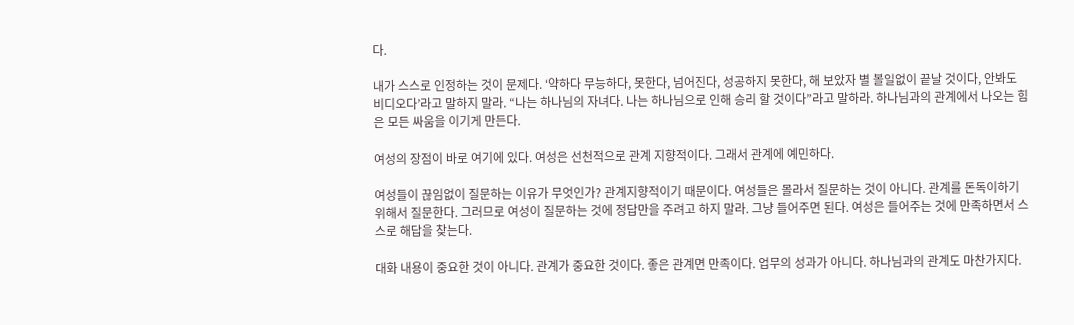다.

내가 스스로 인정하는 것이 문제다. ‘약하다 무능하다, 못한다, 넘어진다, 성공하지 못한다, 해 보았자 별 볼일없이 끝날 것이다, 안봐도 비디오다’라고 말하지 말라. “나는 하나님의 자녀다. 나는 하나님으로 인해 승리 할 것이다”라고 말하라. 하나님과의 관계에서 나오는 힘은 모든 싸움을 이기게 만든다.

여성의 장점이 바로 여기에 있다. 여성은 선천적으로 관계 지향적이다. 그래서 관계에 예민하다.

여성들이 끊임없이 질문하는 이유가 무엇인가? 관계지향적이기 때문이다. 여성들은 몰라서 질문하는 것이 아니다. 관계를 돈독이하기 위해서 질문한다. 그러므로 여성이 질문하는 것에 정답만을 주려고 하지 말라. 그냥 들어주면 된다. 여성은 들어주는 것에 만족하면서 스스로 해답을 찾는다.

대화 내용이 중요한 것이 아니다. 관계가 중요한 것이다. 좋은 관계면 만족이다. 업무의 성과가 아니다. 하나님과의 관계도 마찬가지다.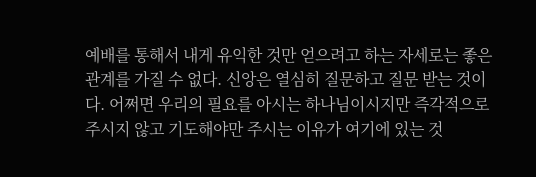예배를 통해서 내게 유익한 것만 얻으려고 하는 자세로는 좋은 관계를 가질 수 없다. 신앙은 열심히 질문하고 질문 받는 것이다. 어쩌면 우리의 필요를 아시는 하나님이시지만 즉각적으로 주시지 않고 기도해야만 주시는 이유가 여기에 있는 것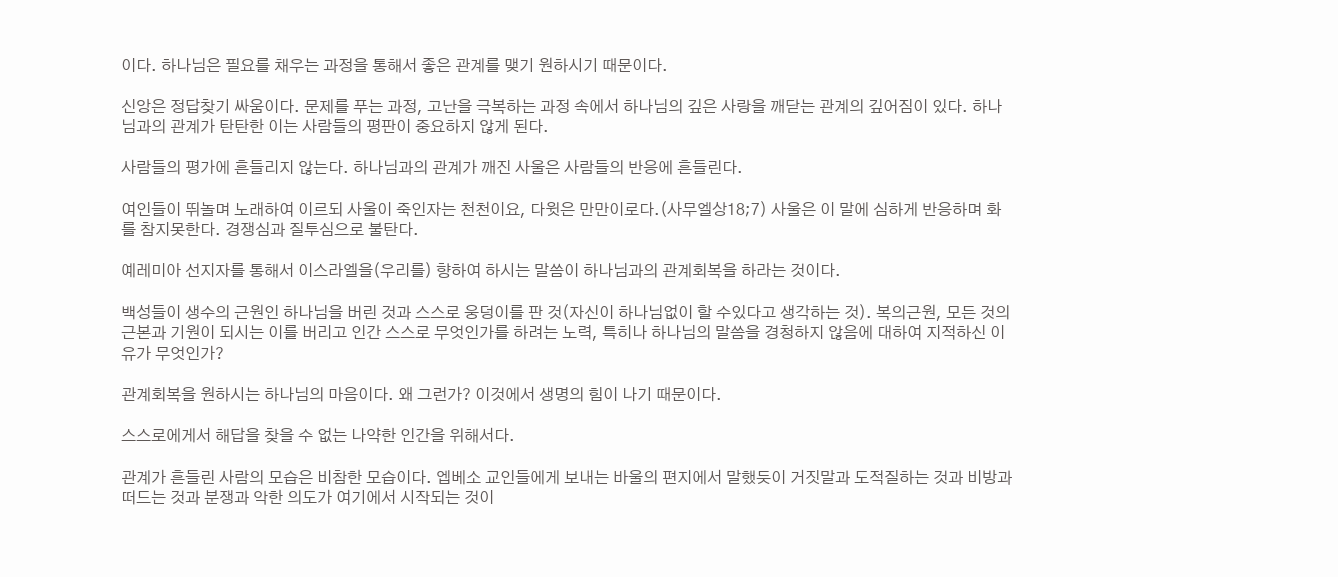이다. 하나님은 필요를 채우는 과정을 통해서 좋은 관계를 맺기 원하시기 때문이다.

신앙은 정답찾기 싸움이다. 문제를 푸는 과정, 고난을 극복하는 과정 속에서 하나님의 깊은 사랑을 깨닫는 관계의 깊어짐이 있다. 하나님과의 관계가 탄탄한 이는 사람들의 평판이 중요하지 않게 된다.

사람들의 평가에 흔들리지 않는다. 하나님과의 관계가 깨진 사울은 사람들의 반응에 흔들린다.

여인들이 뛰놀며 노래하여 이르되 사울이 죽인자는 천천이요, 다윗은 만만이로다.(사무엘상18;7) 사울은 이 말에 심하게 반응하며 화를 참지못한다. 경쟁심과 질투심으로 불탄다.

예레미아 선지자를 통해서 이스라엘을(우리를) 향하여 하시는 말씀이 하나님과의 관계회복을 하라는 것이다.

백성들이 생수의 근원인 하나님을 버린 것과 스스로 웅덩이를 판 것(자신이 하나님없이 할 수있다고 생각하는 것). 복의근원, 모든 것의 근본과 기원이 되시는 이를 버리고 인간 스스로 무엇인가를 하려는 노력, 특히나 하나님의 말씀을 경청하지 않음에 대하여 지적하신 이유가 무엇인가?

관계회복을 원하시는 하나님의 마음이다. 왜 그런가? 이것에서 생명의 힘이 나기 때문이다.

스스로에게서 해답을 찾을 수 없는 나약한 인간을 위해서다.

관계가 흔들린 사람의 모습은 비참한 모습이다. 엡베소 교인들에게 보내는 바울의 편지에서 말했듯이 거짓말과 도적질하는 것과 비방과 떠드는 것과 분쟁과 악한 의도가 여기에서 시작되는 것이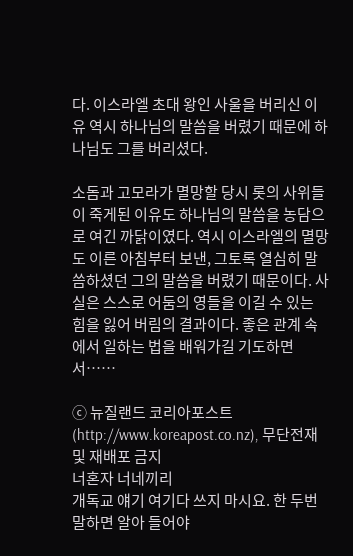다. 이스라엘 초대 왕인 사울을 버리신 이유 역시 하나님의 말씀을 버렸기 때문에 하나님도 그를 버리셨다.

소돔과 고모라가 멸망할 당시 롯의 사위들이 죽게된 이유도 하나님의 말씀을 농담으로 여긴 까닭이였다. 역시 이스라엘의 멸망도 이른 아침부터 보낸, 그토록 열심히 말씀하셨던 그의 말씀을 버렸기 때문이다. 사실은 스스로 어둠의 영들을 이길 수 있는 힘을 잃어 버림의 결과이다. 좋은 관계 속에서 일하는 법을 배워가길 기도하면서……

ⓒ 뉴질랜드 코리아포스트(http://www.koreapost.co.nz), 무단전재 및 재배포 금지
너혼자 너네끼리
개독교 얘기 여기다 쓰지 마시요. 한 두번 말하면 알아 들어야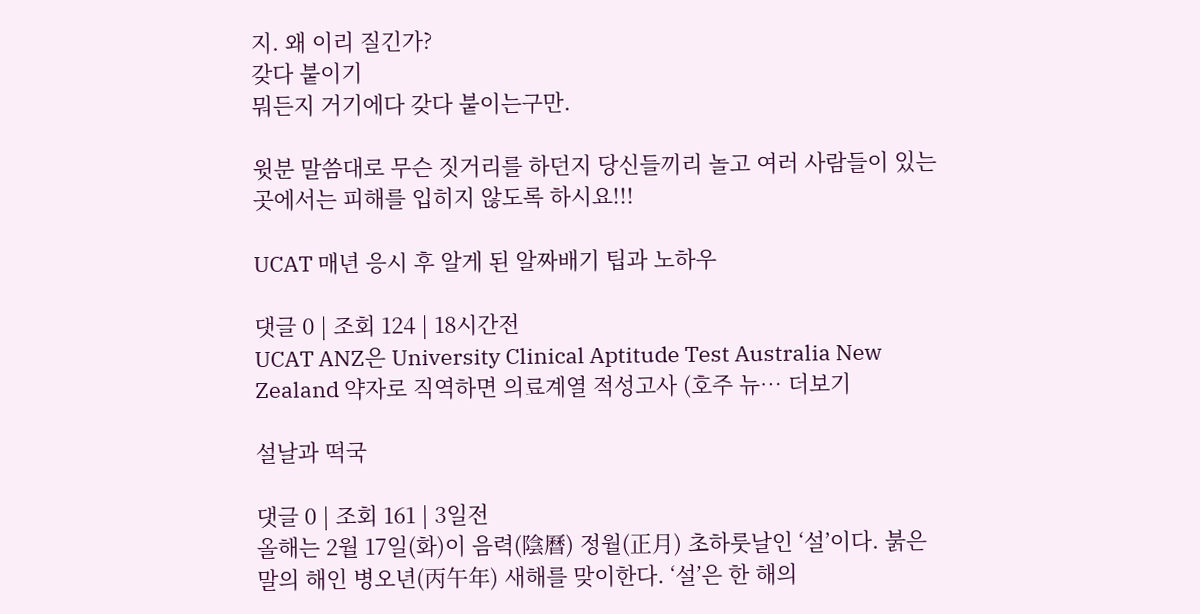지. 왜 이리 질긴가?
갖다 붙이기
뭐든지 거기에다 갖다 붙이는구만.

윗분 말씀대로 무슨 짓거리를 하던지 당신들끼리 놀고 여러 사람들이 있는 곳에서는 피해를 입히지 않도록 하시요!!!

UCAT 매년 응시 후 알게 된 알짜배기 팁과 노하우

댓글 0 | 조회 124 | 18시간전
UCAT ANZ은 University Clinical Aptitude Test Australia New Zealand 약자로 직역하면 의료계열 적성고사 (호주 뉴… 더보기

설날과 떡국

댓글 0 | 조회 161 | 3일전
올해는 2월 17일(화)이 음력(陰曆) 정월(正月) 초하룻날인 ‘설’이다. 붉은 말의 해인 병오년(丙午年) 새해를 맞이한다. ‘설’은 한 해의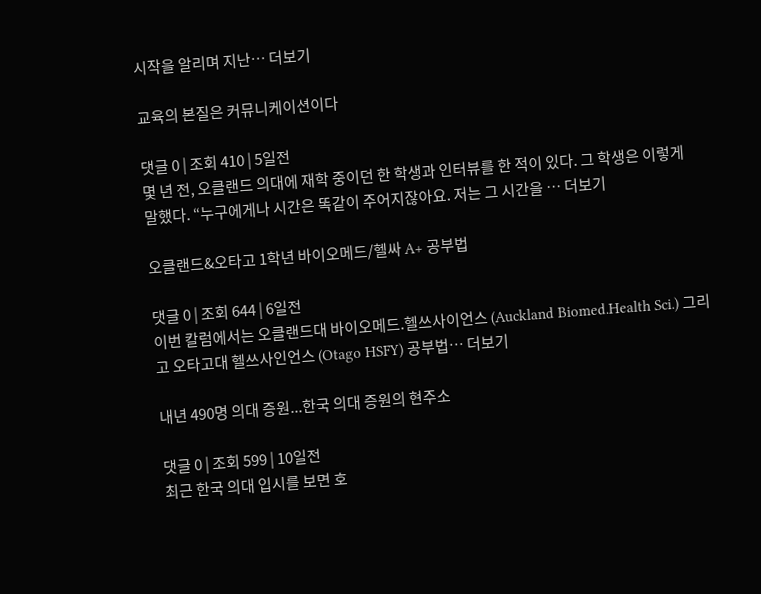시작을 알리며 지난… 더보기

교육의 본질은 커뮤니케이션이다

댓글 0 | 조회 410 | 5일전
몇 년 전, 오클랜드 의대에 재학 중이던 한 학생과 인터뷰를 한 적이 있다. 그 학생은 이렇게 말했다. “누구에게나 시간은 똑같이 주어지잖아요. 저는 그 시간을 … 더보기

오클랜드&오타고 1학년 바이오메드/헬싸 A+ 공부법

댓글 0 | 조회 644 | 6일전
이번 칼럼에서는 오클랜드대 바이오메드.헬쓰사이언스 (Auckland Biomed.Health Sci.) 그리고 오타고대 헬쓰사인언스 (Otago HSFY) 공부법… 더보기

내년 490명 의대 증원...한국 의대 증원의 현주소

댓글 0 | 조회 599 | 10일전
최근 한국 의대 입시를 보면 호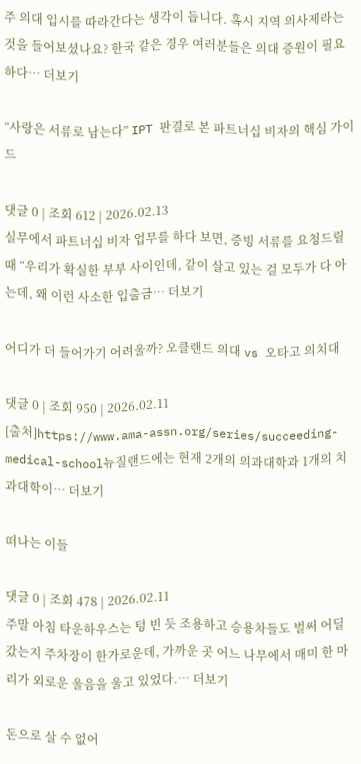주 의대 입시를 따라간다는 생각이 듭니다. 혹시 지역 의사제라는 것을 들어보셨나요? 한국 같은 경우 여러분들은 의대 증원이 필요하다… 더보기

“사랑은 서류로 남는다” IPT 판결로 본 파트너십 비자의 핵심 가이드

댓글 0 | 조회 612 | 2026.02.13
실무에서 파트너십 비자 업무를 하다 보면, 증빙 서류를 요청드릴 때 “우리가 확실한 부부 사이인데, 같이 살고 있는 걸 모두가 다 아는데, 왜 이런 사소한 입출금… 더보기

어디가 더 들어가기 어려울까? 오클랜드 의대 vs 오타고 의치대

댓글 0 | 조회 950 | 2026.02.11
[출처]https://www.ama-assn.org/series/succeeding-medical-school뉴질랜드에는 현재 2개의 의과대학과 1개의 치과대학이… 더보기

떠나는 이들

댓글 0 | 조회 478 | 2026.02.11
주말 아침 타운하우스는 텅 빈 듯 조용하고 승용차들도 벌써 어딜 갔는지 주차장이 한가로운데, 가까운 곳 어느 나무에서 매미 한 마리가 외로운 울음을 울고 있었다.… 더보기

돈으로 살 수 없어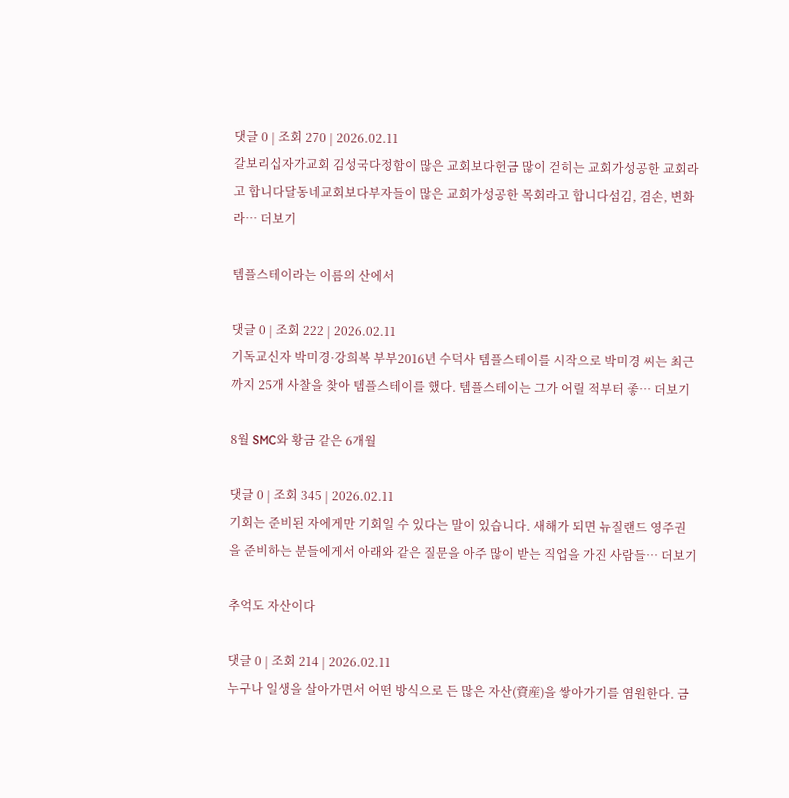댓글 0 | 조회 270 | 2026.02.11
갈보리십자가교회 김성국다정함이 많은 교회보다헌금 많이 걷히는 교회가성공한 교회라고 합니다달동네교회보다부자들이 많은 교회가성공한 목회라고 합니다섬김, 겸손, 변화라… 더보기

템플스테이라는 이름의 산에서

댓글 0 | 조회 222 | 2026.02.11
기독교신자 박미경·강희복 부부2016년 수덕사 템플스테이를 시작으로 박미경 씨는 최근까지 25개 사찰을 찾아 템플스테이를 했다. 템플스테이는 그가 어릴 적부터 좋… 더보기

8월 SMC와 황금 같은 6개월

댓글 0 | 조회 345 | 2026.02.11
기회는 준비된 자에게만 기회일 수 있다는 말이 있습니다. 새해가 되면 뉴질랜드 영주권을 준비하는 분들에게서 아래와 같은 질문을 아주 많이 받는 직업을 가진 사람들… 더보기

추억도 자산이다

댓글 0 | 조회 214 | 2026.02.11
누구나 일생을 살아가면서 어떤 방식으로 든 많은 자산(資産)을 쌓아가기를 염원한다. 금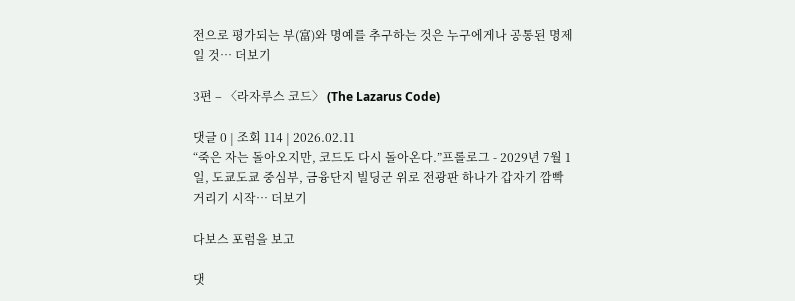전으로 평가되는 부(富)와 명예를 추구하는 것은 누구에게나 공통된 명제일 것… 더보기

3편 – 〈라자루스 코드〉 (The Lazarus Code)

댓글 0 | 조회 114 | 2026.02.11
“죽은 자는 돌아오지만, 코드도 다시 돌아온다.”프롤로그 - 2029년 7월 1일, 도쿄도쿄 중심부, 금융단지 빌딩군 위로 전광판 하나가 갑자기 깜빡거리기 시작… 더보기

다보스 포럼을 보고

댓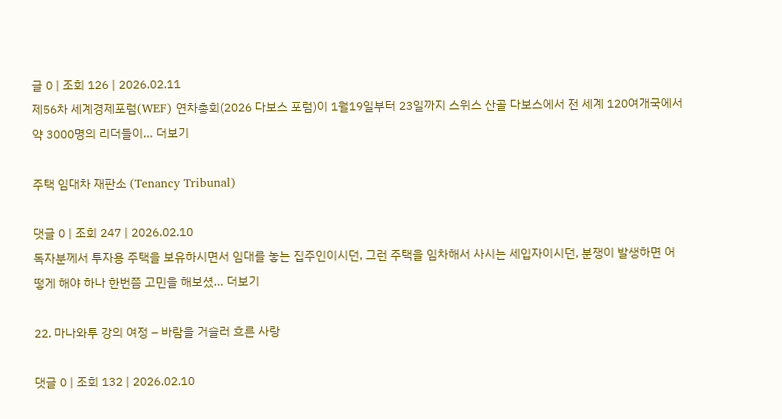글 0 | 조회 126 | 2026.02.11
제56차 세계경제포럼(WEF) 연차총회(2026 다보스 포럼)이 1월19일부터 23일까지 스위스 산골 다보스에서 전 세계 120여개국에서 약 3000명의 리더들이… 더보기

주택 임대차 재판소 (Tenancy Tribunal)

댓글 0 | 조회 247 | 2026.02.10
독자분께서 투자용 주택을 보유하시면서 임대를 놓는 집주인이시던, 그런 주택을 임차해서 사시는 세입자이시던, 분쟁이 발생하면 어떻게 해야 하나 한번쯤 고민을 해보셨… 더보기

22. 마나와투 강의 여정 – 바람을 거슬러 흐른 사랑

댓글 0 | 조회 132 | 2026.02.10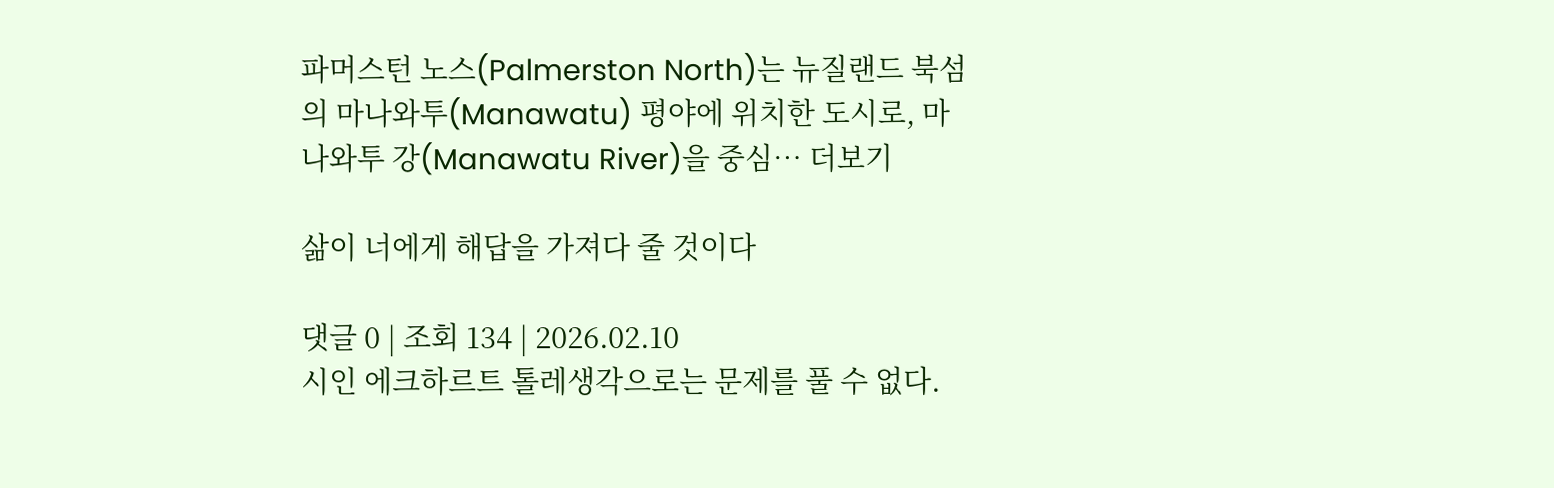파머스턴 노스(Palmerston North)는 뉴질랜드 북섬의 마나와투(Manawatu) 평야에 위치한 도시로, 마나와투 강(Manawatu River)을 중심… 더보기

삶이 너에게 해답을 가져다 줄 것이다

댓글 0 | 조회 134 | 2026.02.10
시인 에크하르트 톨레생각으로는 문제를 풀 수 없다.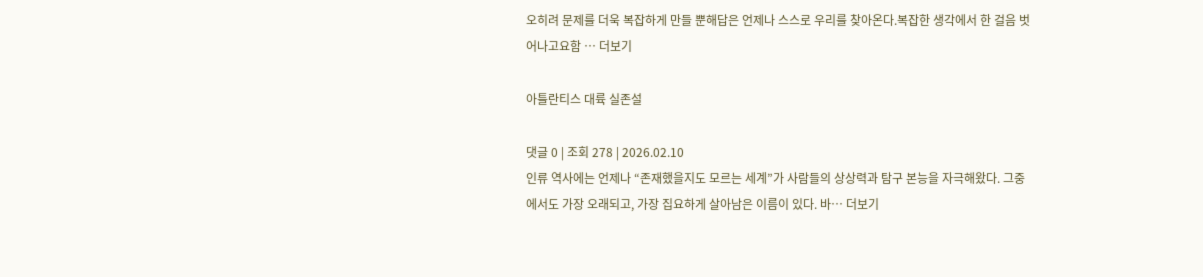오히려 문제를 더욱 복잡하게 만들 뿐해답은 언제나 스스로 우리를 찾아온다.복잡한 생각에서 한 걸음 벗어나고요함 … 더보기

아틀란티스 대륙 실존설

댓글 0 | 조회 278 | 2026.02.10
인류 역사에는 언제나 “존재했을지도 모르는 세계”가 사람들의 상상력과 탐구 본능을 자극해왔다. 그중에서도 가장 오래되고, 가장 집요하게 살아남은 이름이 있다. 바… 더보기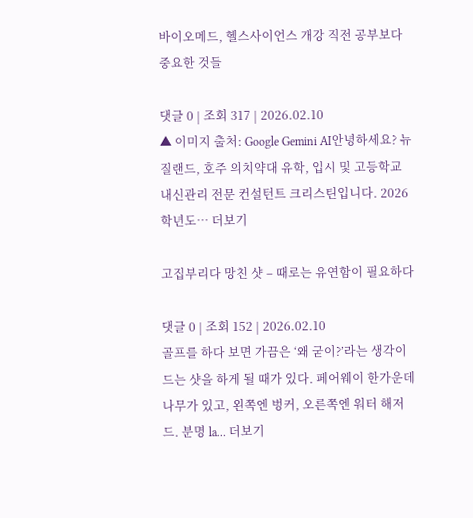바이오메드, 헬스사이언스 개강 직전 공부보다 중요한 것들

댓글 0 | 조회 317 | 2026.02.10
▲ 이미지 출처: Google Gemini AI안녕하세요? 뉴질랜드, 호주 의치약대 유학, 입시 및 고등학교 내신관리 전문 컨설턴트 크리스틴입니다. 2026학년도… 더보기

고집부리다 망친 샷 – 때로는 유연함이 필요하다

댓글 0 | 조회 152 | 2026.02.10
골프를 하다 보면 가끔은 ‘왜 굳이?’라는 생각이 드는 샷을 하게 될 때가 있다. 페어웨이 한가운데 나무가 있고, 왼쪽엔 벙커, 오른쪽엔 워터 해저드. 분명 la… 더보기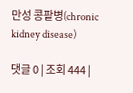만성 콩팥병(chronic kidney disease)

댓글 0 | 조회 444 |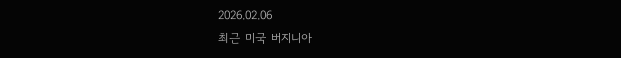2026.02.06
최근 미국 버지니아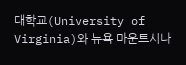대학교(University of Virginia)와 뉴욕 마운트시나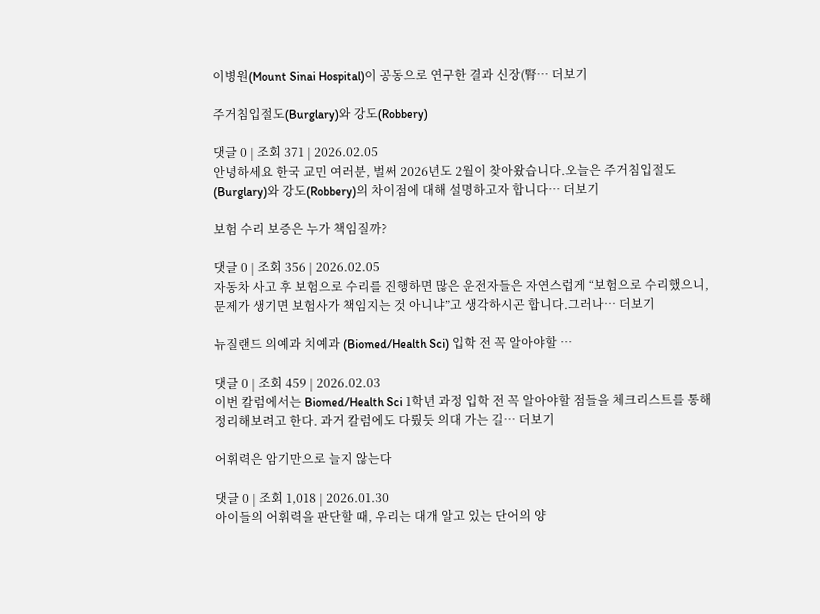이병원(Mount Sinai Hospital)이 공동으로 연구한 결과 신장(腎… 더보기

주거침입절도(Burglary)와 강도(Robbery)

댓글 0 | 조회 371 | 2026.02.05
안녕하세요 한국 교민 여러분, 벌써 2026년도 2월이 찾아왔습니다.오늘은 주거침입절도(Burglary)와 강도(Robbery)의 차이점에 대해 설명하고자 합니다… 더보기

보험 수리 보증은 누가 책임질까?

댓글 0 | 조회 356 | 2026.02.05
자동차 사고 후 보험으로 수리를 진행하면 많은 운전자들은 자연스럽게 “보험으로 수리했으니, 문제가 생기면 보험사가 책임지는 것 아니냐”고 생각하시곤 합니다.그러나… 더보기

뉴질랜드 의예과 치예과 (Biomed/Health Sci) 입학 전 꼭 알아야할 …

댓글 0 | 조회 459 | 2026.02.03
이번 칼럼에서는 Biomed/Health Sci 1학년 과정 입학 전 꼭 알아야할 점들을 체크리스트를 통해 정리해보려고 한다. 과거 칼럼에도 다뤘듯 의대 가는 길… 더보기

어휘력은 암기만으로 늘지 않는다

댓글 0 | 조회 1,018 | 2026.01.30
아이들의 어휘력을 판단할 때, 우리는 대개 알고 있는 단어의 양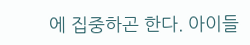에 집중하곤 한다. 아이들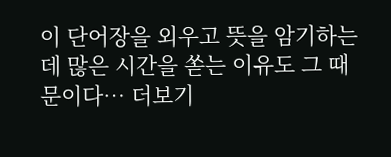이 단어장을 외우고 뜻을 암기하는 데 많은 시간을 쏟는 이유도 그 때문이다… 더보기